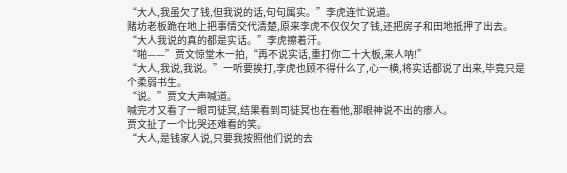“大人,我虽欠了钱,但我说的话,句句属实。”李虎连忙说道。
赌坊老板跪在地上把事情交代清楚,原来李虎不仅仅欠了钱,还把房子和田地抵押了出去。
“大人我说的真的都是实话。”李虎擦着汗。
“啪——”贾文惊堂木一拍,“再不说实话,重打你二十大板,来人呐!”
“大人,我说,我说。”一听要挨打,李虎也顾不得什么了,心一横,将实话都说了出来,毕竟只是个柔弱书生。
“说。”贾文大声喊道。
喊完才又看了一眼司徒冥,结果看到司徒冥也在看他,那眼神说不出的瘆人。
贾文扯了一个比哭还难看的笑。
“大人,是钱家人说,只要我按照他们说的去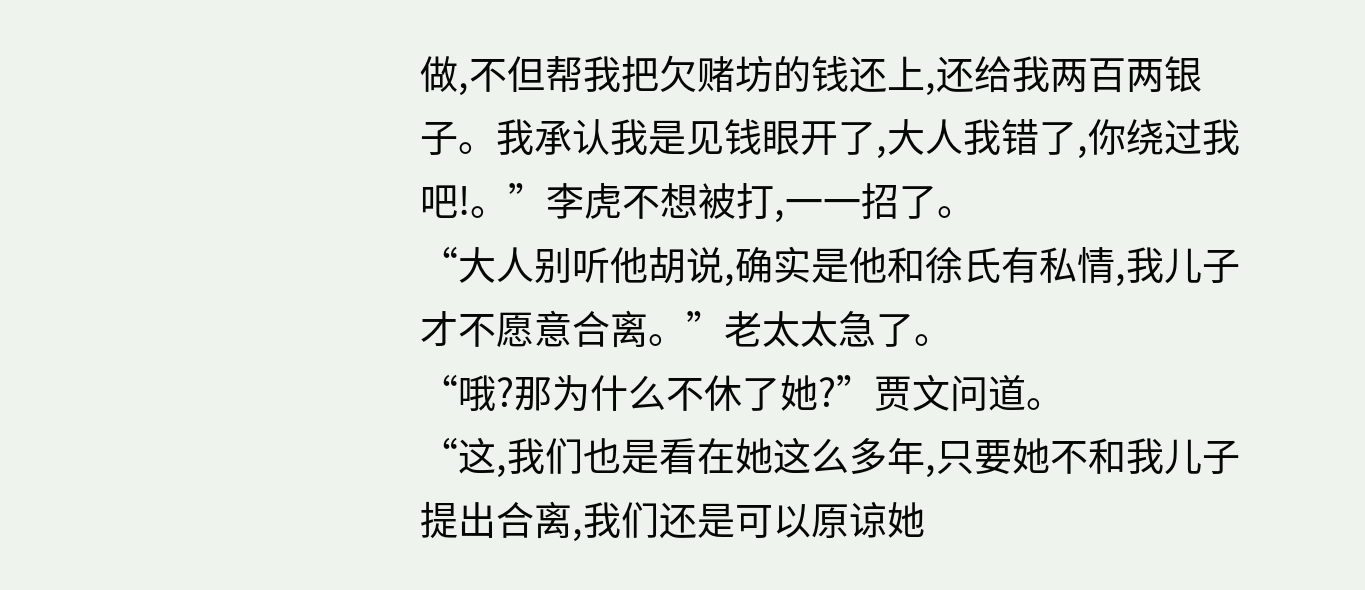做,不但帮我把欠赌坊的钱还上,还给我两百两银子。我承认我是见钱眼开了,大人我错了,你绕过我吧!。”李虎不想被打,一一招了。
“大人别听他胡说,确实是他和徐氏有私情,我儿子才不愿意合离。”老太太急了。
“哦?那为什么不休了她?”贾文问道。
“这,我们也是看在她这么多年,只要她不和我儿子提出合离,我们还是可以原谅她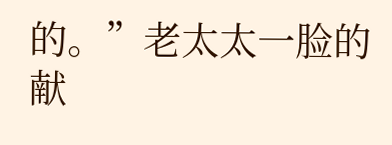的。”老太太一脸的献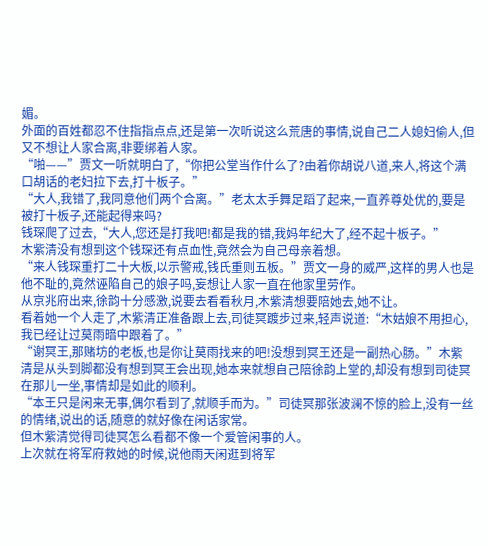媚。
外面的百姓都忍不住指指点点,还是第一次听说这么荒唐的事情,说自己二人媳妇偷人,但又不想让人家合离,非要绑着人家。
“啪——”贾文一听就明白了,“你把公堂当作什么了?由着你胡说八道,来人,将这个满口胡话的老妇拉下去,打十板子。”
“大人,我错了,我同意他们两个合离。”老太太手舞足蹈了起来,一直养尊处优的,要是被打十板子,还能起得来吗?
钱琛爬了过去,“大人,您还是打我吧!都是我的错,我妈年纪大了,经不起十板子。”
木紫清没有想到这个钱琛还有点血性,竟然会为自己母亲着想。
“来人钱琛重打二十大板,以示警戒,钱氏重则五板。”贾文一身的威严,这样的男人也是他不耻的,竟然诬陷自己的娘子吗,妄想让人家一直在他家里劳作。
从京兆府出来,徐韵十分感激,说要去看看秋月,木紫清想要陪她去,她不让。
看着她一个人走了,木紫清正准备跟上去,司徒冥踱步过来,轻声说道:“木姑娘不用担心,我已经让过莫雨暗中跟着了。”
“谢冥王,那赌坊的老板,也是你让莫雨找来的吧!没想到冥王还是一副热心肠。”木紫清是从头到脚都没有想到冥王会出现,她本来就想自己陪徐韵上堂的,却没有想到司徒冥在那儿一坐,事情却是如此的顺利。
“本王只是闲来无事,偶尔看到了,就顺手而为。”司徒冥那张波澜不惊的脸上,没有一丝的情绪,说出的话,随意的就好像在闲话家常。
但木紫清觉得司徒冥怎么看都不像一个爱管闲事的人。
上次就在将军府救她的时候,说他雨天闲逛到将军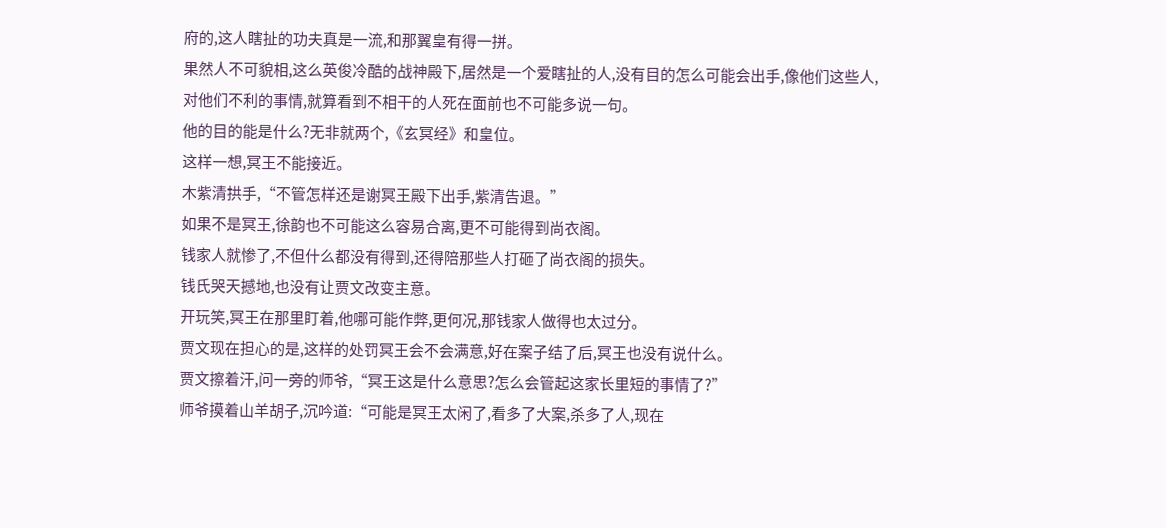府的,这人瞎扯的功夫真是一流,和那翼皇有得一拼。
果然人不可貌相,这么英俊冷酷的战神殿下,居然是一个爱瞎扯的人,没有目的怎么可能会出手,像他们这些人,对他们不利的事情,就算看到不相干的人死在面前也不可能多说一句。
他的目的能是什么?无非就两个,《玄冥经》和皇位。
这样一想,冥王不能接近。
木紫清拱手,“不管怎样还是谢冥王殿下出手,紫清告退。”
如果不是冥王,徐韵也不可能这么容易合离,更不可能得到尚衣阁。
钱家人就惨了,不但什么都没有得到,还得陪那些人打砸了尚衣阁的损失。
钱氏哭天撼地,也没有让贾文改变主意。
开玩笑,冥王在那里盯着,他哪可能作弊,更何况,那钱家人做得也太过分。
贾文现在担心的是,这样的处罚冥王会不会满意,好在案子结了后,冥王也没有说什么。
贾文擦着汗,问一旁的师爷,“冥王这是什么意思?怎么会管起这家长里短的事情了?”
师爷摸着山羊胡子,沉吟道:“可能是冥王太闲了,看多了大案,杀多了人,现在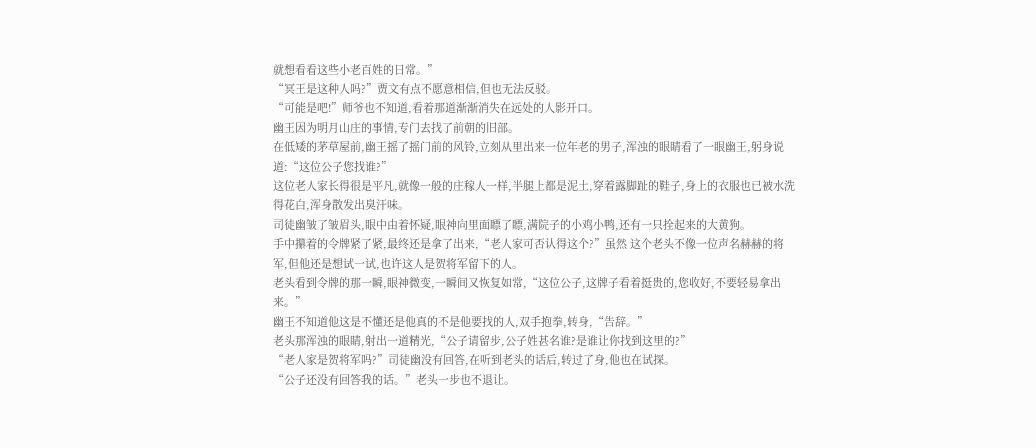就想看看这些小老百姓的日常。”
“冥王是这种人吗?”贾文有点不愿意相信,但也无法反驳。
“可能是吧!”师爷也不知道,看着那道渐渐消失在远处的人影开口。
幽王因为明月山庄的事情,专门去找了前朝的旧部。
在低矮的茅草屋前,幽王摇了摇门前的风铃,立刻从里出来一位年老的男子,浑浊的眼睛看了一眼幽王,躬身说道:“这位公子您找谁?”
这位老人家长得很是平凡,就像一般的庄稼人一样,半腿上都是泥土,穿着露脚趾的鞋子,身上的衣服也已被水洗得花白,浑身散发出臭汗味。
司徒幽皱了皱眉头,眼中由着怀疑,眼神向里面瞟了瞟,满院子的小鸡小鸭,还有一只拴起来的大黄狗。
手中攥着的令牌紧了紧,最终还是拿了出来,“老人家可否认得这个?”虽然 这个老头不像一位声名赫赫的将军,但他还是想试一试,也许这人是贺将军留下的人。
老头看到令牌的那一瞬,眼神微变,一瞬间又恢复如常,“这位公子,这牌子看着挺贵的,您收好,不要轻易拿出来。”
幽王不知道他这是不懂还是他真的不是他要找的人,双手抱拳,转身,“告辞。”
老头那浑浊的眼睛,射出一道精光,“公子请留步,公子姓甚名谁?是谁让你找到这里的?”
“老人家是贺将军吗?”司徒幽没有回答,在听到老头的话后,转过了身,他也在试探。
“公子还没有回答我的话。”老头一步也不退让。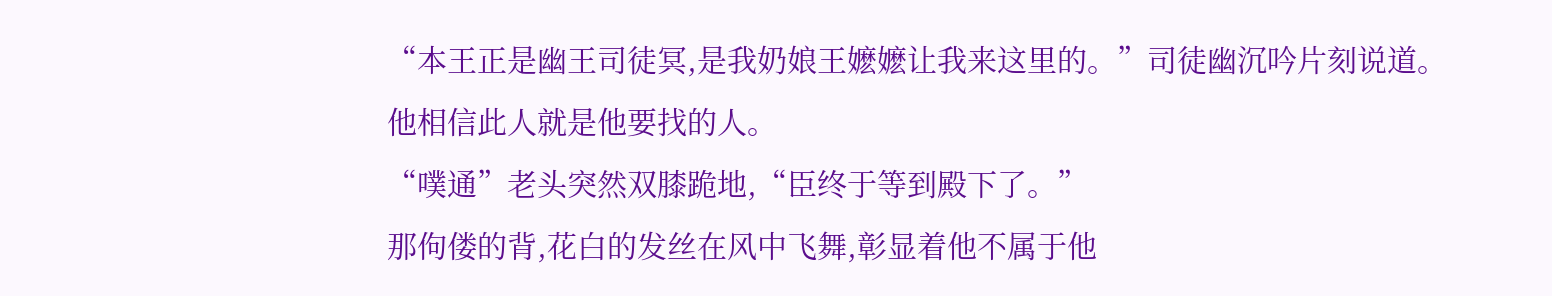“本王正是幽王司徒冥,是我奶娘王嬷嬷让我来这里的。”司徒幽沉吟片刻说道。
他相信此人就是他要找的人。
“噗通”老头突然双膝跪地,“臣终于等到殿下了。”
那佝偻的背,花白的发丝在风中飞舞,彰显着他不属于他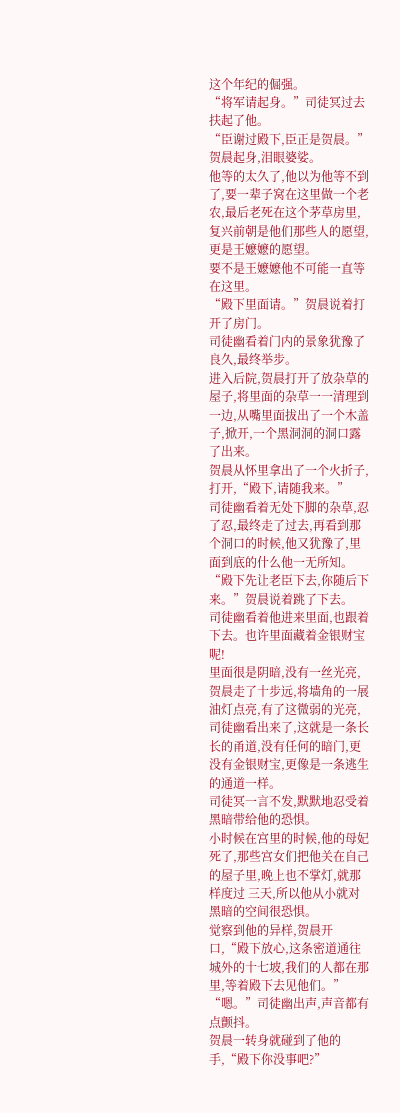这个年纪的倔强。
“将军请起身。”司徒冥过去扶起了他。
“臣谢过殿下,臣正是贺晨。”贺晨起身,泪眼婆娑。
他等的太久了,他以为他等不到了,要一辈子窝在这里做一个老农,最后老死在这个茅草房里,复兴前朝是他们那些人的愿望,更是王嬷嬷的愿望。
要不是王嬷嬷他不可能一直等在这里。
“殿下里面请。”贺晨说着打开了房门。
司徒幽看着门内的景象犹豫了良久,最终举步。
进入后院,贺晨打开了放杂草的屋子,将里面的杂草一一清理到一边,从嘴里面拔出了一个木盖子,掀开,一个黑洞洞的洞口露了出来。
贺晨从怀里拿出了一个火折子,打开,“殿下,请随我来。”
司徒幽看着无处下脚的杂草,忍了忍,最终走了过去,再看到那个洞口的时候,他又犹豫了,里面到底的什么他一无所知。
“殿下先让老臣下去,你随后下来。”贺晨说着跳了下去。
司徒幽看着他进来里面,也跟着下去。也许里面藏着金银财宝呢!
里面很是阴暗,没有一丝光亮,贺晨走了十步远,将墙角的一展油灯点亮,有了这微弱的光亮,司徒幽看出来了,这就是一条长长的甬道,没有任何的暗门,更没有金银财宝,更像是一条逃生的通道一样。
司徒冥一言不发,默默地忍受着黑暗带给他的恐惧。
小时候在宫里的时候,他的母妃死了,那些宫女们把他关在自己的屋子里,晚上也不掌灯,就那样度过 三天,所以他从小就对黑暗的空间很恐惧。
觉察到他的异样,贺晨开口,“殿下放心,这条密道通往城外的十七坡,我们的人都在那里,等着殿下去见他们。”
“嗯。”司徒幽出声,声音都有点颤抖。
贺晨一转身就碰到了他的手,“殿下你没事吧?”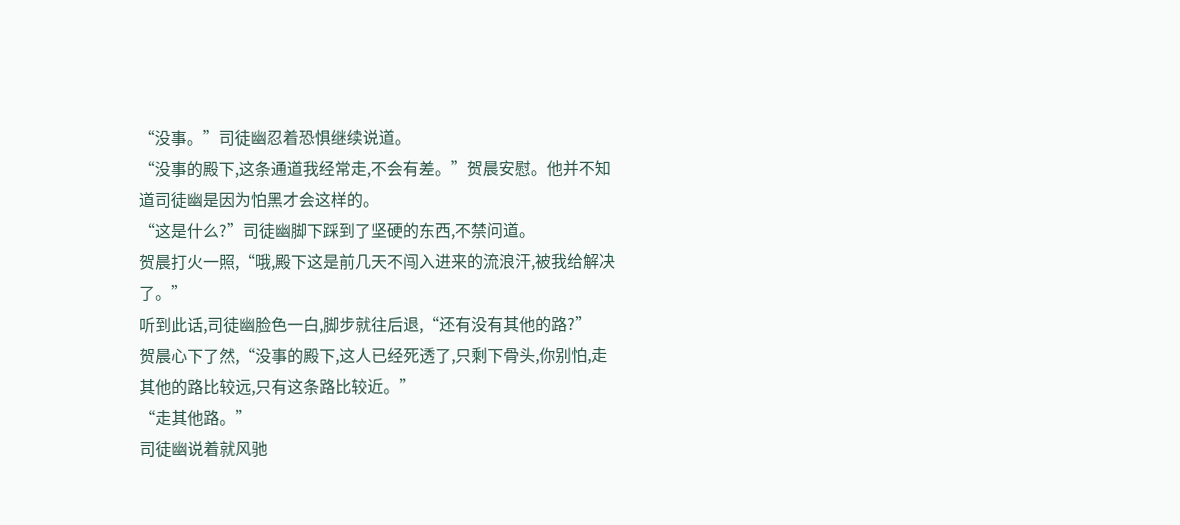“没事。”司徒幽忍着恐惧继续说道。
“没事的殿下,这条通道我经常走,不会有差。”贺晨安慰。他并不知道司徒幽是因为怕黑才会这样的。
“这是什么?”司徒幽脚下踩到了坚硬的东西,不禁问道。
贺晨打火一照,“哦,殿下这是前几天不闯入进来的流浪汗,被我给解决了。”
听到此话,司徒幽脸色一白,脚步就往后退,“还有没有其他的路?”
贺晨心下了然,“没事的殿下,这人已经死透了,只剩下骨头,你别怕,走其他的路比较远,只有这条路比较近。”
“走其他路。”
司徒幽说着就风驰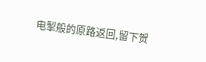电掣般的原路返回,留下贺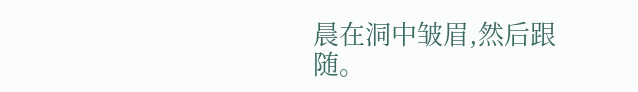晨在洞中皱眉,然后跟随。